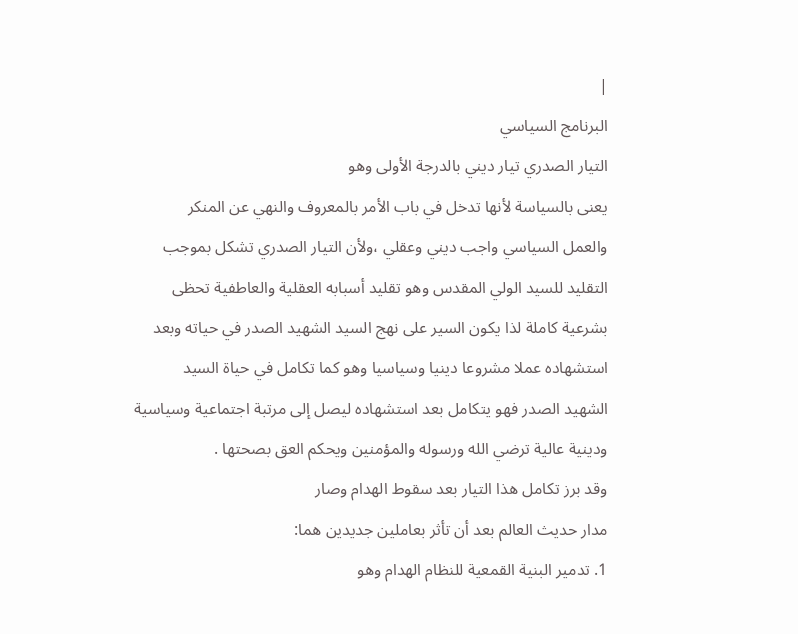|
البرنامج السياسي
التيار الصدري تيار ديني بالدرجة الأولى وهو
يعنى بالسياسة لأنها تدخل في باب الأمر بالمعروف والنهي عن المنكر
والعمل السياسي واجب ديني وعقلي ،ولأن التيار الصدري تشكل بموجب
التقليد للسيد الولي المقدس وهو تقليد أسبابه العقلية والعاطفية تحظى
بشرعية كاملة لذا يكون السير على نهج السيد الشهيد الصدر في حياته وبعد
استشهاده عملا مشروعا دينيا وسياسيا وهو كما تكامل في حياة السيد
الشهيد الصدر فهو يتكامل بعد استشهاده ليصل إلى مرتبة اجتماعية وسياسية
ودينية عالية ترضي الله ورسوله والمؤمنين ويحكم العق بصحتها .
وقد برز تكامل هذا التيار بعد سقوط الهدام وصار
مدار حديث العالم بعد أن تأثر بعاملين جديدين هما:
1. تدمير البنية القمعية للنظام الهدام وهو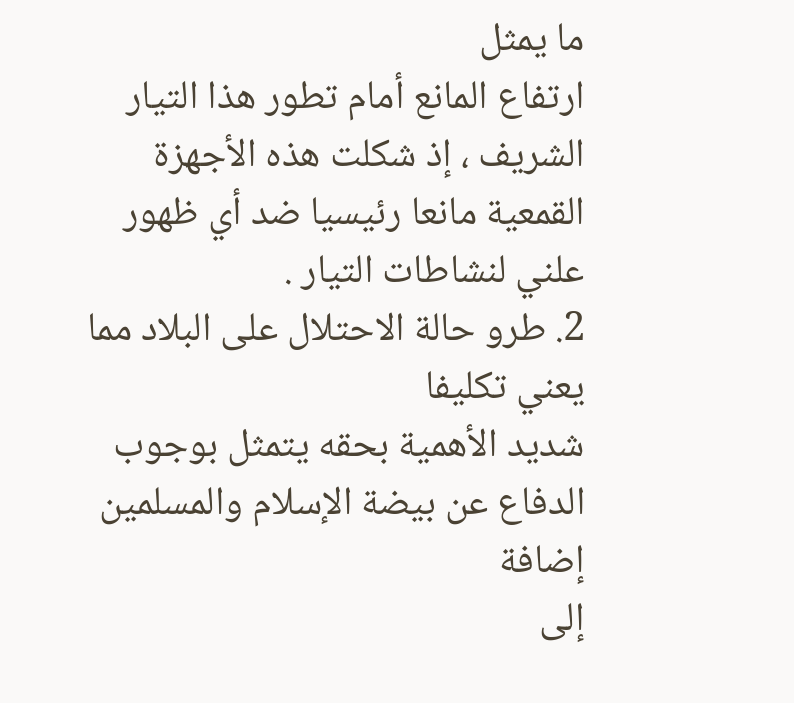ما يمثل
ارتفاع المانع أمام تطور هذا التيار الشريف ، إذ شكلت هذه الأجهزة
القمعية مانعا رئيسيا ضد أي ظهور علني لنشاطات التيار .
2. طرو حالة الاحتلال على البلاد مما يعني تكليفا
شديد الأهمية بحقه يتمثل بوجوب الدفاع عن بيضة الإسلام والمسلمين إضافة
إلى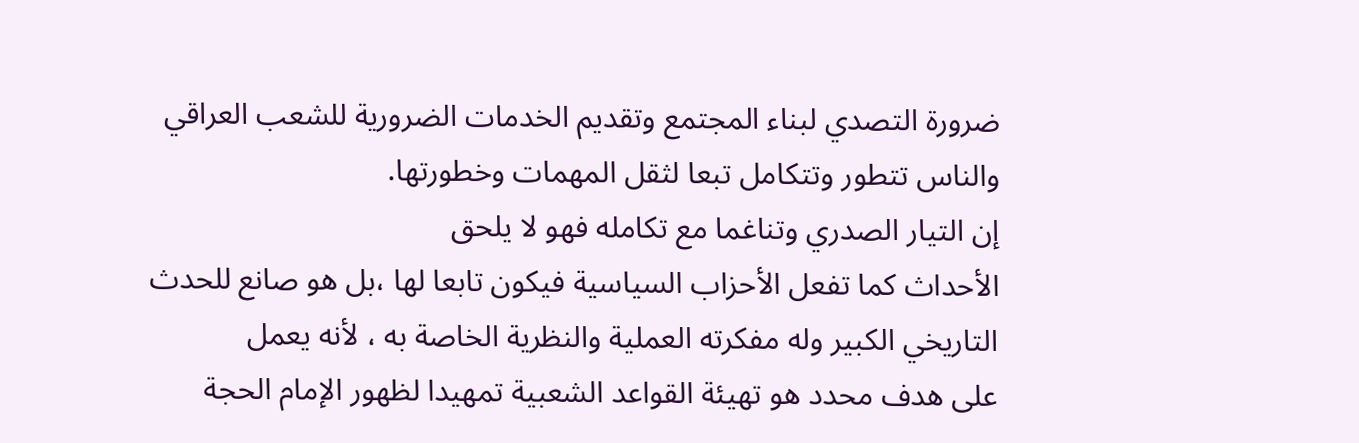ضرورة التصدي لبناء المجتمع وتقديم الخدمات الضرورية للشعب العراقي
والناس تتطور وتتكامل تبعا لثقل المهمات وخطورتها.
إن التيار الصدري وتناغما مع تكامله فهو لا يلحق
الأحداث كما تفعل الأحزاب السياسية فيكون تابعا لها ،بل هو صانع للحدث
التاريخي الكبير وله مفكرته العملية والنظرية الخاصة به ، لأنه يعمل
على هدف محدد هو تهيئة القواعد الشعبية تمهيدا لظهور الإمام الحجة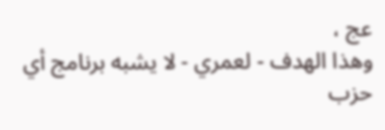عج ،
وهذا الهدف - لعمري - لا يشبه برنامج أي حزب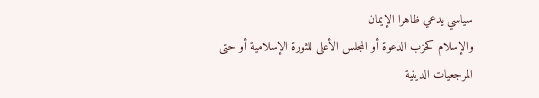سياسي يدعي ظاهرا الإيمان
والإسلام كحزب الدعوة أو المجلس الأعلى للثورة الإسلامية أو حتى
المرجعيات الدينية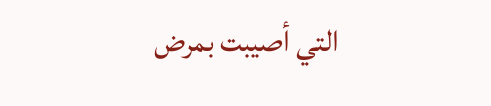التي أصيبت بمرض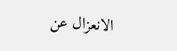الانعزال عن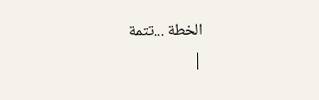الخطة ...تتمة
|